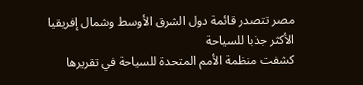مصر تتصدر قائمة دول الشرق الأوسط وشمال إفريقيا الأكثر جذبا للسياحة
كشفت منظمة الأمم المتحدة للسياحة في تقريرها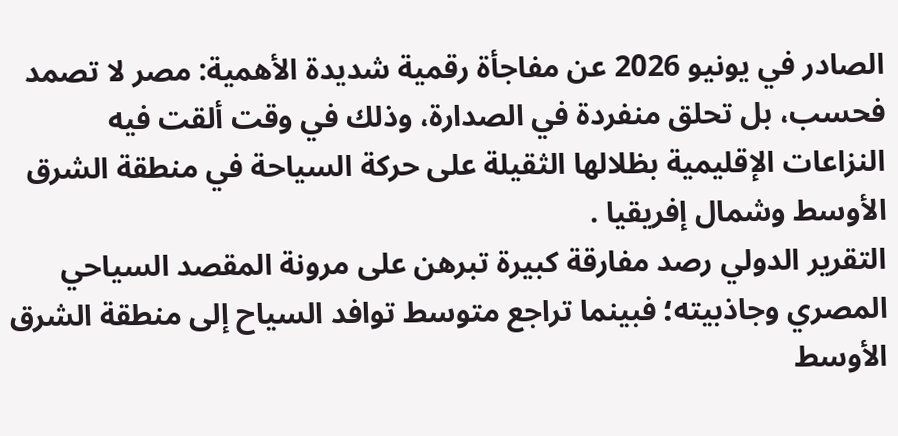الصادر في يونيو 2026 عن مفاجأة رقمية شديدة الأهمية: مصر لا تصمد فحسب، بل تحلق منفردة في الصدارة، وذلك في وقت ألقت فيه النزاعات الإقليمية بظلالها الثقيلة على حركة السياحة في منطقة الشرق الأوسط وشمال إفريقيا .
التقرير الدولي رصد مفارقة كبيرة تبرهن على مرونة المقصد السياحي المصري وجاذبيته؛ فبينما تراجع متوسط توافد السياح إلى منطقة الشرق الأوسط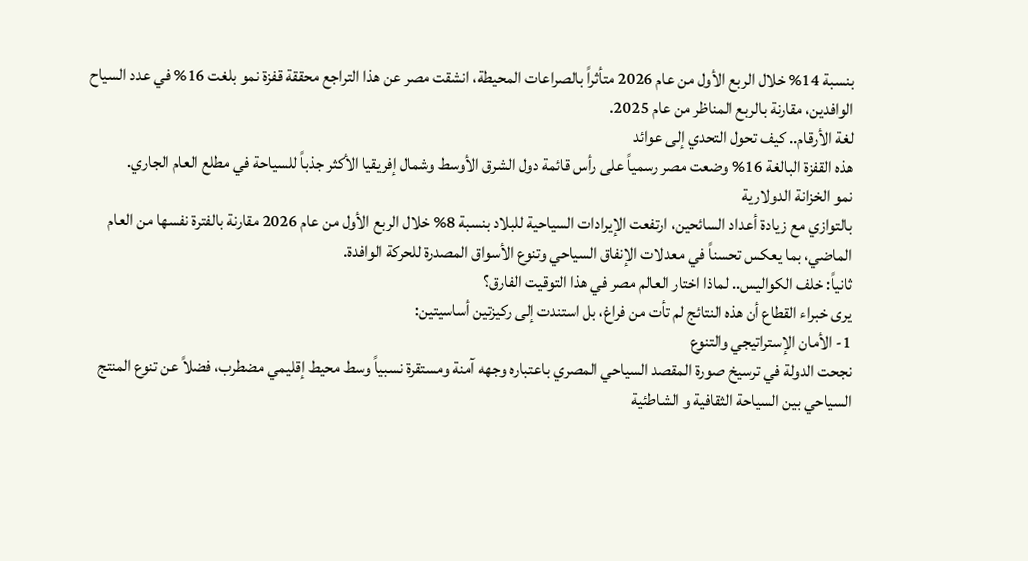بنسبة 14% خلال الربع الأول من عام 2026 متأثراً بالصراعات المحيطة، انشقت مصر عن هذا التراجع محققة قفزة نمو بلغت 16% في عدد السياح الوافدين، مقارنة بالربع المناظر من عام 2025.
لغة الأرقام.. كيف تحول التحدي إلى عوائد
هذه القفزة البالغة 16% وضعت مصر رسمياً على رأس قائمة دول الشرق الأوسط وشمال إفريقيا الأكثر جذباً للسياحة في مطلع العام الجاري.
نمو الخزانة الدولارية
بالتوازي مع زيادة أعداد السائحين، ارتفعت الإيرادات السياحية للبلاد بنسبة 8% خلال الربع الأول من عام 2026 مقارنة بالفترة نفسها من العام الماضي، بما يعكس تحسناً في معدلات الإنفاق السياحي وتنوع الأسواق المصدرة للحركة الوافدة.
ثانياً: خلف الكواليس.. لماذا اختار العالم مصر في هذا التوقيت الفارق؟
يرى خبراء القطاع أن هذه النتائج لم تأت من فراغ، بل استندت إلى ركيزتين أساسيتين:
1- الأمان الإستراتيجي والتنوع
نجحت الدولة في ترسيخ صورة المقصد السياحي المصري باعتباره وجهه آمنة ومستقرة نسبياً وسط محيط إقليمي مضطرب، فضلاً عن تنوع المنتج السياحي بين السياحة الثقافية و الشاطئية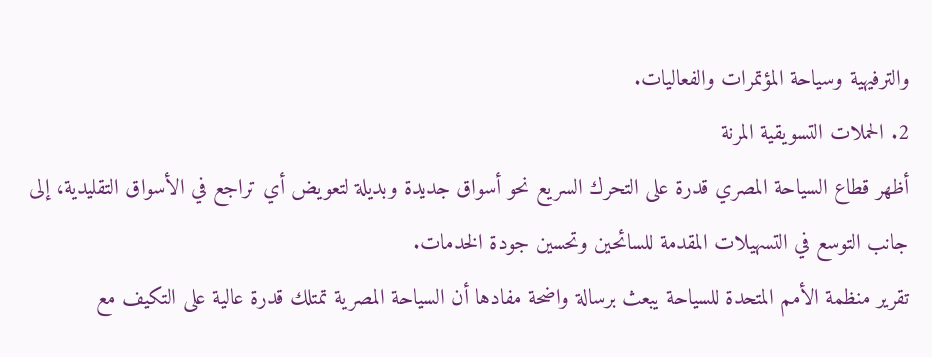والترفيهية وسياحة المؤتمرات والفعاليات.
2. الحملات التسويقية المرنة
أظهر قطاع السياحة المصري قدرة على التحرك السريع نحو أسواق جديدة وبديلة لتعويض أي تراجع في الأسواق التقليدية، إلى جانب التوسع في التسهيلات المقدمة للسائحين وتحسين جودة الخدمات.
تقرير منظمة الأمم المتحدة للسياحة يبعث برسالة واضحة مفادها أن السياحة المصرية تمتلك قدرة عالية على التكيف مع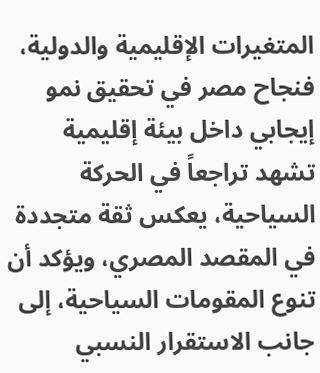المتغيرات الإقليمية والدولية، فنجاح مصر في تحقيق نمو إيجابي داخل بيئة إقليمية تشهد تراجعاً في الحركة السياحية، يعكس ثقة متجددة في المقصد المصري، ويؤكد أن تنوع المقومات السياحية، إلى جانب الاستقرار النسبي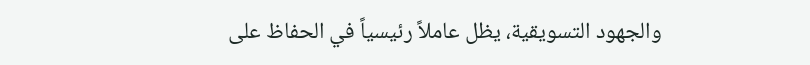والجهود التسويقية، يظل عاملاً رئيسياً في الحفاظ على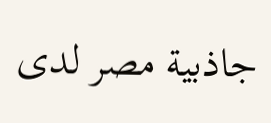جاذبية مصر لدى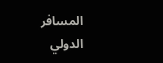المسافر الدولي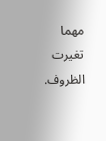مهما تغيرت الظروف.